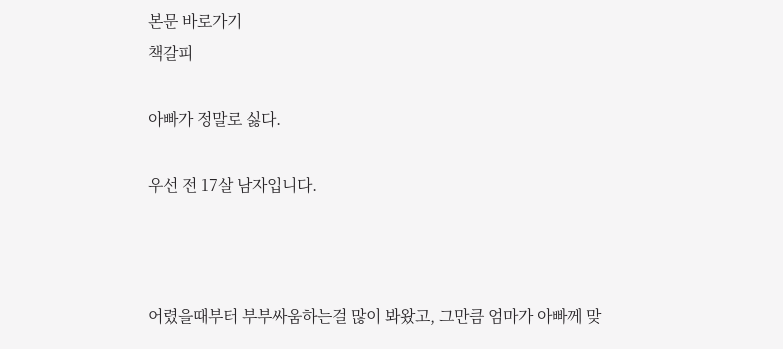본문 바로가기
책갈피

아빠가 정말로 싫다.

우선 전 17살 남자입니다.



어렸을때부터 부부싸움하는걸 많이 봐왔고, 그만큼 엄마가 아빠께 맞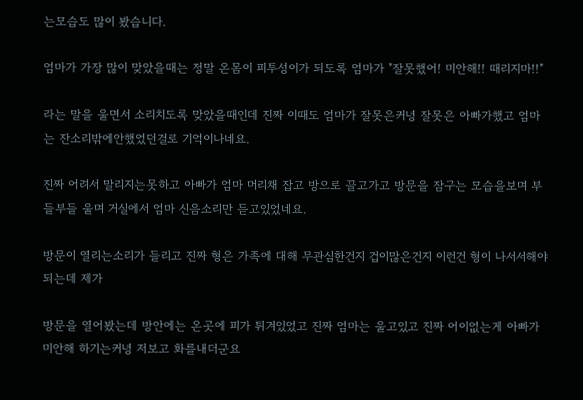는모습도 많이 봤습니다.

엄마가 가장 많이 맞았을때는 정말 온몸이 피투성이가 되도록 엄마가 "잘못했어! 미안해!! 때리지마!!"

라는 말을 울면서 소리치도록 맞았을때인데 진짜 이때도 엄마가 잘못은커녕 잘못은 아빠가했고 엄마는 잔소리밖에안했었던걸로 기억이나네요.

진짜 어려서 말리지는못하고 아빠가 엄마 머리채 잡고 방으로 끌고가고 방문을 잠구는 모습을보며 부들부들 울며 거실에서 엄마 신음소리만 듣고있었네요.

방문이 열리는소리가 들리고 진짜 형은 가족에 대해 무관심한건지 겁이많은건지 이런건 형이 나서서해야되는데 제가

방문을 열어봤는데 방안에는 온곳에 피가 튀겨있었고 진짜 엄마는 울고있고 진짜 어이없는게 아빠가 미안해 하기는커녕 저보고 화를내더군요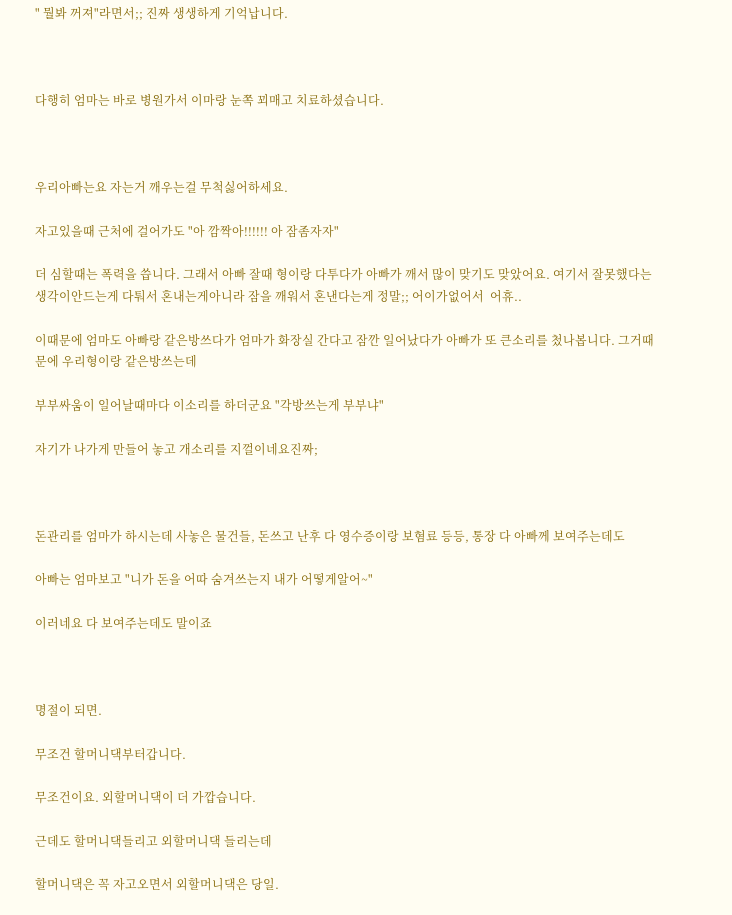" 뭘봐 꺼져"라면서;; 진짜 생생하게 기억납니다.



다행히 엄마는 바로 병원가서 이마랑 눈쪽 꾀매고 치료하셨습니다.



우리아빠는요 자는거 깨우는걸 무척싫어하세요.

자고있을때 근처에 걸어가도 "아 깜짝아!!!!!! 아 잠좀자자"

더 심할때는 폭력을 씁니다. 그래서 아빠 잘때 형이랑 다투다가 아빠가 깨서 많이 맞기도 맞았어요. 여기서 잘못했다는 생각이안드는게 다퉈서 혼내는게아니라 잠을 깨워서 혼낸다는게 정말;; 어이가없어서  어휴..

이때문에 엄마도 아빠랑 같은방쓰다가 엄마가 화장실 간다고 잠깐 일어났다가 아빠가 또 큰소리를 첬나봅니다. 그거때문에 우리형이랑 같은방쓰는데

부부싸움이 일어날때마다 이소리를 하더군요 "각방쓰는게 부부냐"

자기가 나가게 만들어 놓고 개소리를 지껄이네요진짜;



돈관리를 엄마가 하시는데 사놓은 물건들, 돈쓰고 난후 다 영수증이랑 보혐료 등등, 통장 다 아빠께 보여주는데도

아빠는 엄마보고 "니가 돈을 어따 숨겨쓰는지 내가 어떻게알어~"

이러네요 다 보여주는데도 말이죠



명절이 되면.

무조건 할머니댁부터갑니다.

무조건이요. 외할머니댁이 더 가깝습니다.

근데도 할머니댁들리고 외할머니댁 들리는데

할머니댁은 꼭 자고오면서 외할머니댁은 당일.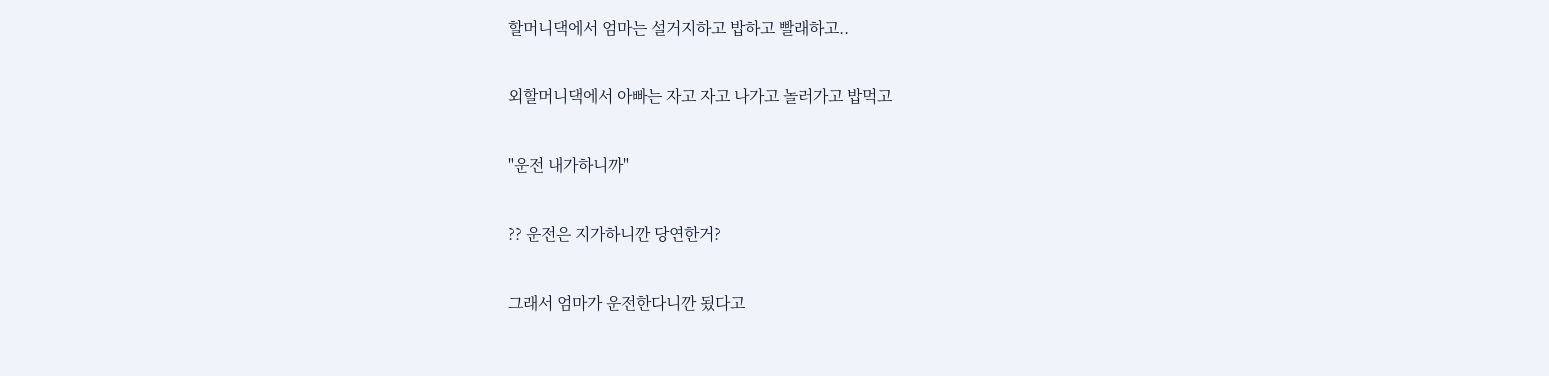할머니댁에서 엄마는 설거지하고 밥하고 빨래하고..

외할머니댁에서 아빠는 자고 자고 나가고 놀러가고 밥먹고

"운전 내가하니까"

?? 운전은 지가하니깐 당연한거?

그래서 엄마가 운전한다니깐 됬다고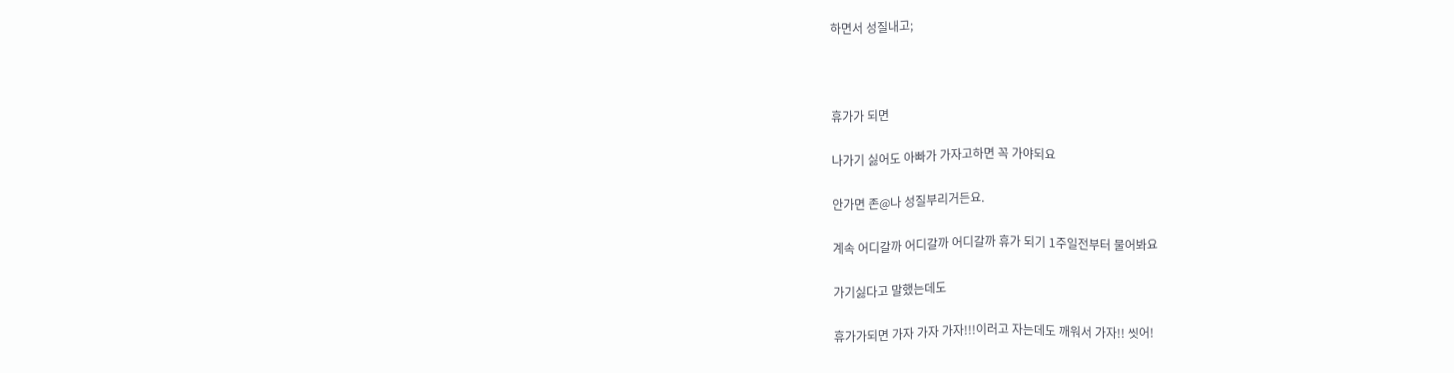하면서 성질내고;



휴가가 되면

나가기 싫어도 아빠가 가자고하면 꼭 가야되요

안가면 존@나 성질부리거든요.

계속 어디갈까 어디갈까 어디갈까 휴가 되기 1주일전부터 물어봐요

가기싫다고 말했는데도

휴가가되면 가자 가자 가자!!!이러고 자는데도 깨워서 가자!! 씻어!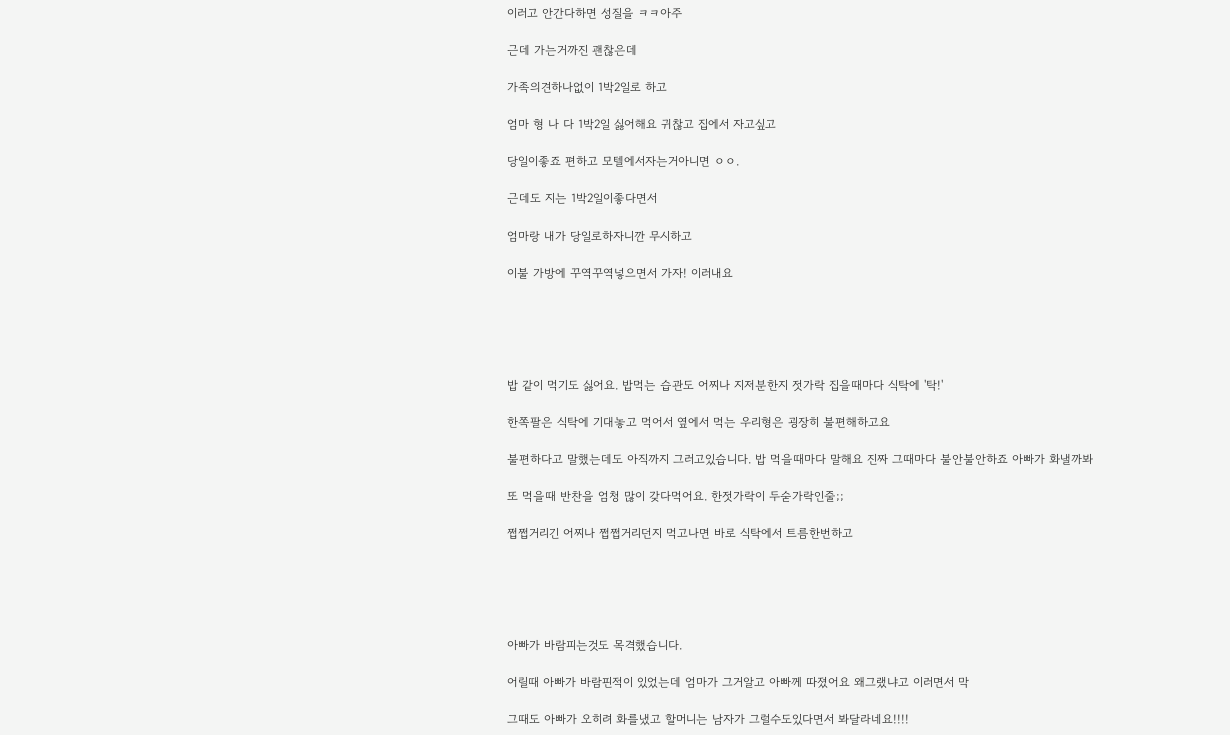이러고 안간다하면 성질을 ㅋㅋ아주

근데 가는거까진 괜찮은데

가족의견하나없이 1박2일로 하고

엄마 형 나 다 1박2일 싫어해요 귀찮고 집에서 자고싶고

당일이좋죠 편하고 모텔에서자는거아니면 ㅇㅇ.

근데도 지는 1박2일이좋다면서

엄마랑 내가 당일로하자니깐 무시하고

이불 가방에 꾸역꾸역넣으면서 가자! 이러내요





밥 같이 먹기도 싫어요. 밥먹는 습관도 어찌나 지저분한지 젓가락 집을때마다 식탁에 '탁!'

한쪽팔은 식탁에 기대놓고 먹어서 옆에서 먹는 우리형은 굉장히 불편해하고요

불편하다고 말했는데도 아직까지 그러고있습니다. 밥 먹을때마다 말해요 진짜 그때마다 불안불안하죠 아빠가 화낼까봐

또 먹을때 반찬을 엄청 많이 갖다먹어요. 한젓가락이 두숟가락인줄;;

쩝쩝거리긴 어찌나 쩝쩝거리던지 먹고나면 바로 식탁에서 트름한번하고





아빠가 바람피는것도 목격했습니다.

어릴때 아빠가 바람핀적이 있었는데 엄마가 그거알고 아빠께 따졌어요 왜그랬냐고 이러면서 막

그때도 아빠가 오히려 화를냈고 할머니는 남자가 그럴수도있다면서 봐달라네요!!!!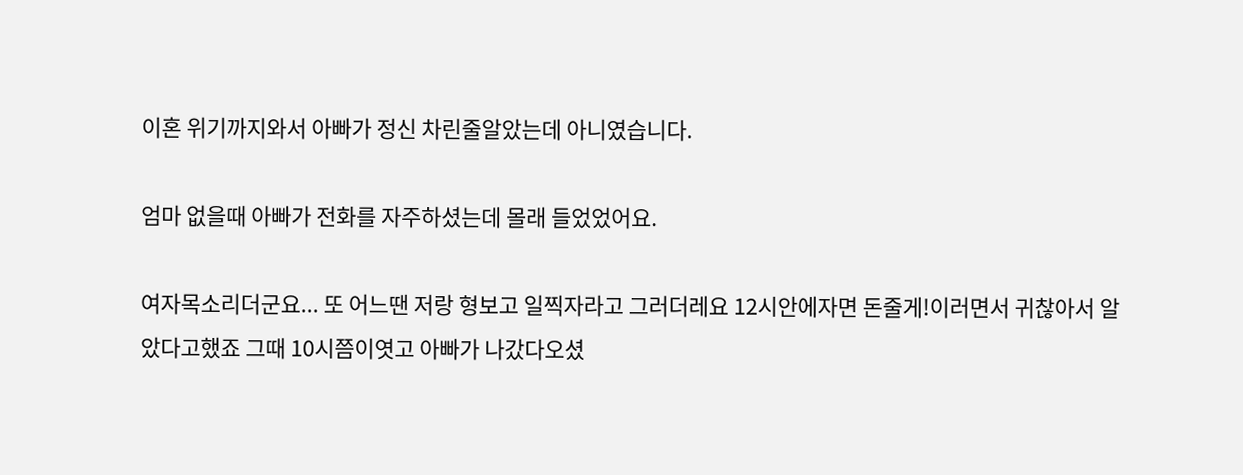이혼 위기까지와서 아빠가 정신 차린줄알았는데 아니였습니다.

엄마 없을때 아빠가 전화를 자주하셨는데 몰래 들었었어요.

여자목소리더군요... 또 어느땐 저랑 형보고 일찍자라고 그러더레요 12시안에자면 돈줄게!이러면서 귀찮아서 알았다고했죠 그때 10시쯤이엿고 아빠가 나갔다오셨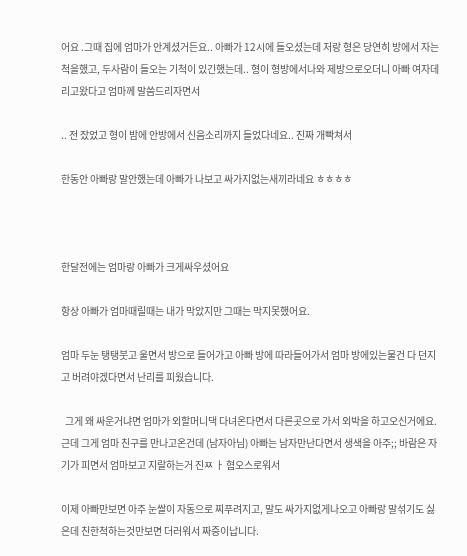어요 .그때 집에 엄마가 안계셨거든요.. 아빠가 12시에 들오셨는데 저랑 형은 당연히 방에서 자는척을했고, 두사람이 들오는 기척이 있긴했는데.. 형이 형방에서나와 제방으로오더니 아빠 여자데리고왔다고 엄마께 말씀드리자면서

.. 전 잤었고 형이 밤에 안방에서 신음소리까지 들었다네요.. 진짜 개빡쳐서

한동안 아빠랑 말안했는데 아빠가 나보고 싸가지없는새끼라네요 ㅎㅎㅎㅎ



한달전에는 엄마랑 아빠가 크게싸우셨어요

항상 아빠가 엄마때릴때는 내가 막았지만 그때는 막지못했어요.

엄마 두눈 탱탱붓고 울면서 방으로 들어가고 아빠 방에 따라들어가서 엄마 방에있는물건 다 던지고 버려야겠다면서 난리를 피웠습니다.

  그게 왜 싸운거냐면 엄마가 외할머니댁 다녀온다면서 다른곳으로 가서 외박을 하고오신거에요. 근데 그게 엄마 친구를 만나고온건데 (남자아님) 아빠는 남자만난다면서 생색을 아주;; 바람은 자기가 피면서 엄마보고 지랄하는거 진ㅉ ㅏ 혐오스로워서

이제 아빠만보면 아주 눈쌀이 자동으로 찌푸려지고, 말도 싸가지없게나오고 아빠랑 말섞기도 싫은데 친한척하는것만보면 더러워서 짜증이납니다.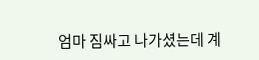엄마 짐싸고 나가셨는데 계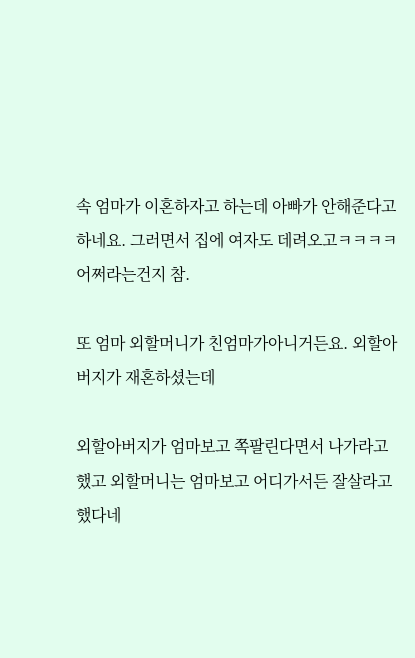속 엄마가 이혼하자고 하는데 아빠가 안해준다고하네요. 그러면서 집에 여자도 데려오고ㅋㅋㅋㅋ어쩌라는건지 참.

또 엄마 외할머니가 친엄마가아니거든요. 외할아버지가 재혼하셨는데

외할아버지가 엄마보고 쪽팔린다면서 나가라고했고 외할머니는 엄마보고 어디가서든 잘살라고  했다네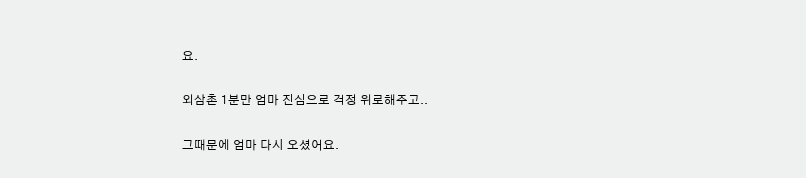요.

외삼촌 1분만 엄마 진심으로 걱정 위로해주고..

그때문에 엄마 다시 오셨어요.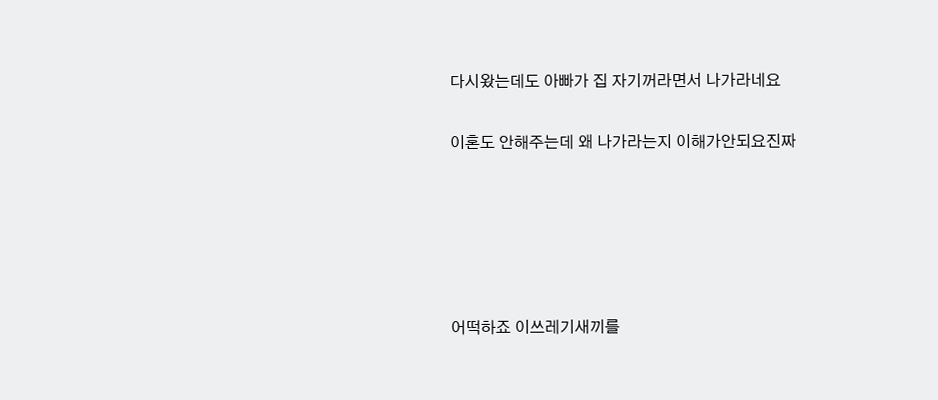다시왔는데도 아빠가 집 자기꺼라면서 나가라네요

이혼도 안해주는데 왜 나가라는지 이해가안되요진짜





어떡하죠 이쓰레기새끼를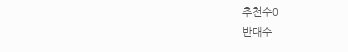추천수0
반대수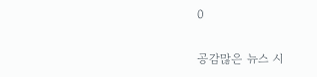0

공감많은 뉴스 시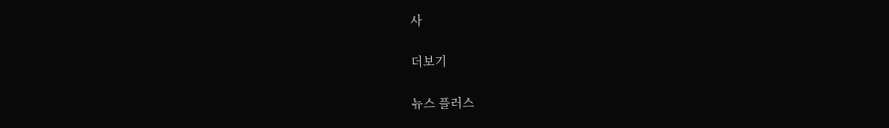사

더보기

뉴스 플러스